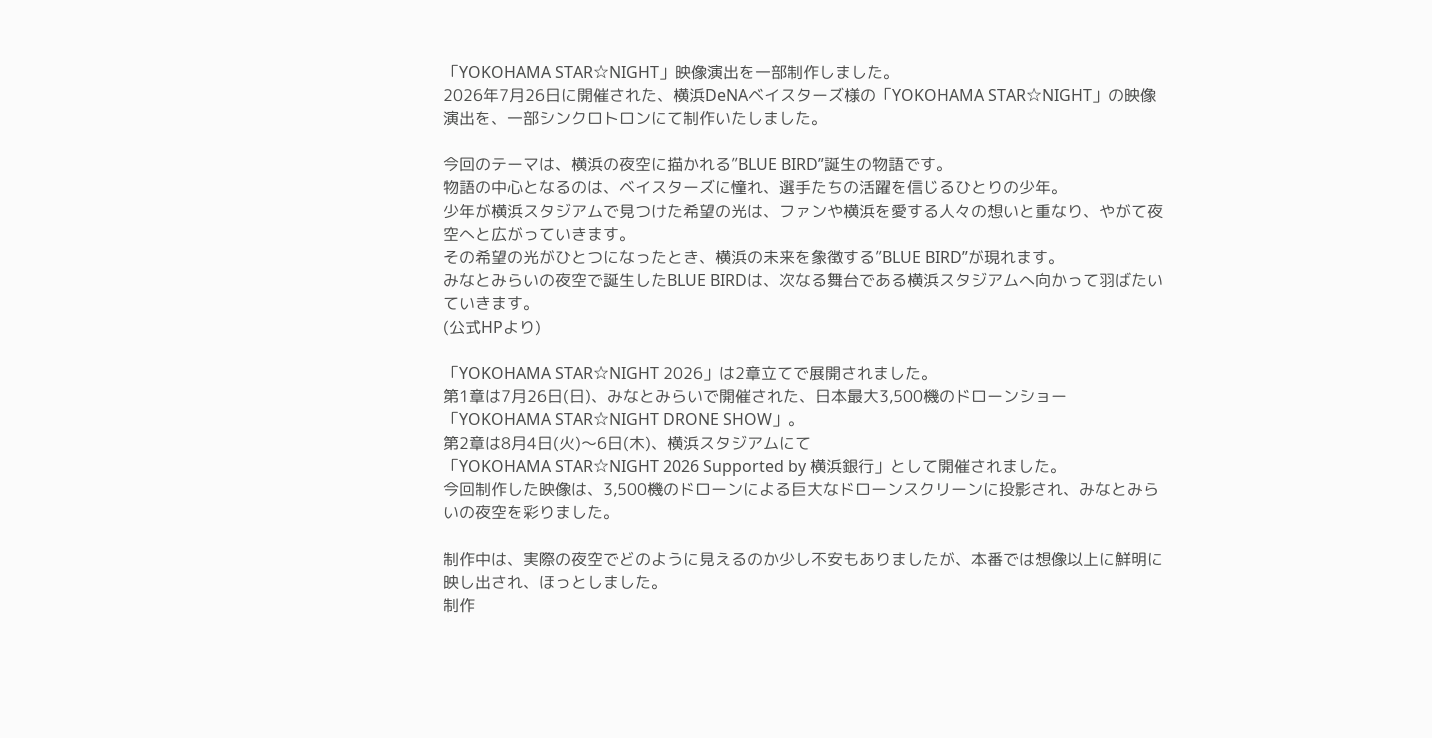「YOKOHAMA STAR☆NIGHT」映像演出を一部制作しました。
2026年7月26日に開催された、横浜DeNAベイスターズ様の「YOKOHAMA STAR☆NIGHT」の映像演出を、一部シンクロトロンにて制作いたしました。

今回のテーマは、横浜の夜空に描かれる”BLUE BIRD”誕生の物語です。
物語の中心となるのは、ベイスターズに憧れ、選手たちの活躍を信じるひとりの少年。
少年が横浜スタジアムで見つけた希望の光は、ファンや横浜を愛する人々の想いと重なり、やがて夜空へと広がっていきます。
その希望の光がひとつになったとき、横浜の未来を象徴する”BLUE BIRD”が現れます。
みなとみらいの夜空で誕生したBLUE BIRDは、次なる舞台である横浜スタジアムへ向かって羽ばたいていきます。
(公式HPより)

「YOKOHAMA STAR☆NIGHT 2026」は2章立てで展開されました。
第1章は7月26日(日)、みなとみらいで開催された、日本最大3,500機のドローンショー
「YOKOHAMA STAR☆NIGHT DRONE SHOW」。
第2章は8月4日(火)〜6日(木)、横浜スタジアムにて
「YOKOHAMA STAR☆NIGHT 2026 Supported by 横浜銀行」として開催されました。
今回制作した映像は、3,500機のドローンによる巨大なドローンスクリーンに投影され、みなとみらいの夜空を彩りました。

制作中は、実際の夜空でどのように見えるのか少し不安もありましたが、本番では想像以上に鮮明に映し出され、ほっとしました。
制作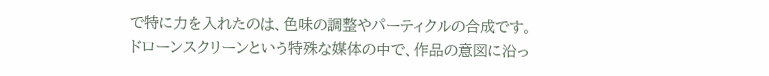で特に力を入れたのは、色味の調整やパーティクルの合成です。
ドローンスクリーンという特殊な媒体の中で、作品の意図に沿っ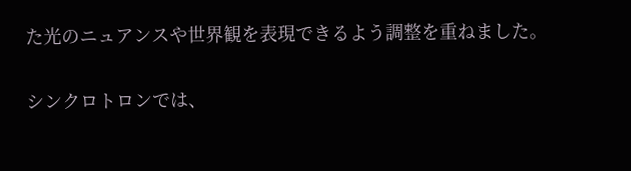た光のニュアンスや世界観を表現できるよう調整を重ねました。

シンクロトロンでは、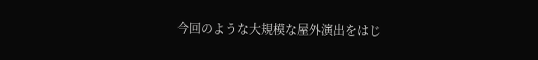今回のような大規模な屋外演出をはじ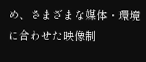め、さまざまな媒体・環境に合わせた映像制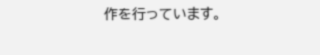作を行っています。